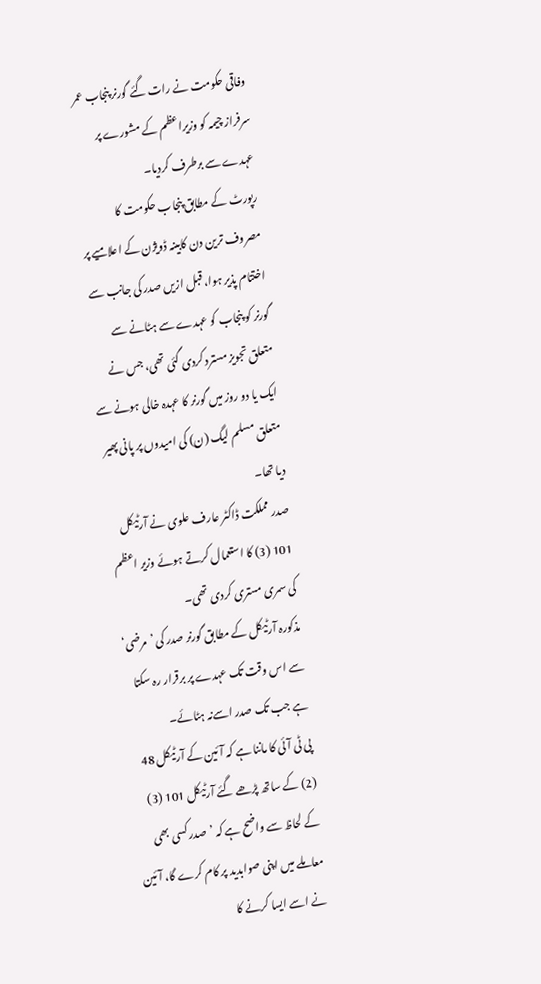وفاقی حکومت نے رات گئے گورنر پنجاب عمر سرفراز چیمہ کو وزیراعظم کے مشورے پر عہدے سے برطرف کردیا۔
رپورٹ کے مطابق پنجاب حکومت کا مصروف ترین دن کابینہ ڈویژن کے اعلامیے پر اختتام پذیر ہوا، قبل ازیں صدر کی جانب سے گورنر کو پنجاب کو عہدے سے ہٹانے سے متعلق تجویز مسترد کردی گئی تھی، جس نے ایک یا دو روز میں گورنر کا عہدہ خالی ہونے سے متعلق مسلم لیگ (ن) کی امیدوں پر پانی پھیر دیا تھا۔
صدر مملکت ڈاکٹر عارف علوی نے آرٹیکل 101 (3) کا استعمال کرتے ہوئے وزیر اعظم کی سمری مستری کردی تھی۔
مذکورہ آرٹیکل کے مطابق گورنر صدر کی ’مرضی‘ سے اس وقت تک عہدے پر برقرار رہ سکتا ہے جب تک صدر اسےنہ ہٹائے۔
پی ٹی آئی کا ماننا ہے کہ آئین کے آرٹیکل 48 (2) کے ساتھ پڑھے گئے آرٹیکل 101 (3) کے لحاظ سے واضح ہے کہ ’صدر کسی بھی معاملے میں اپنی صوابدید پر کام کرے گا، آئین نے اسے ایسا کرنے کا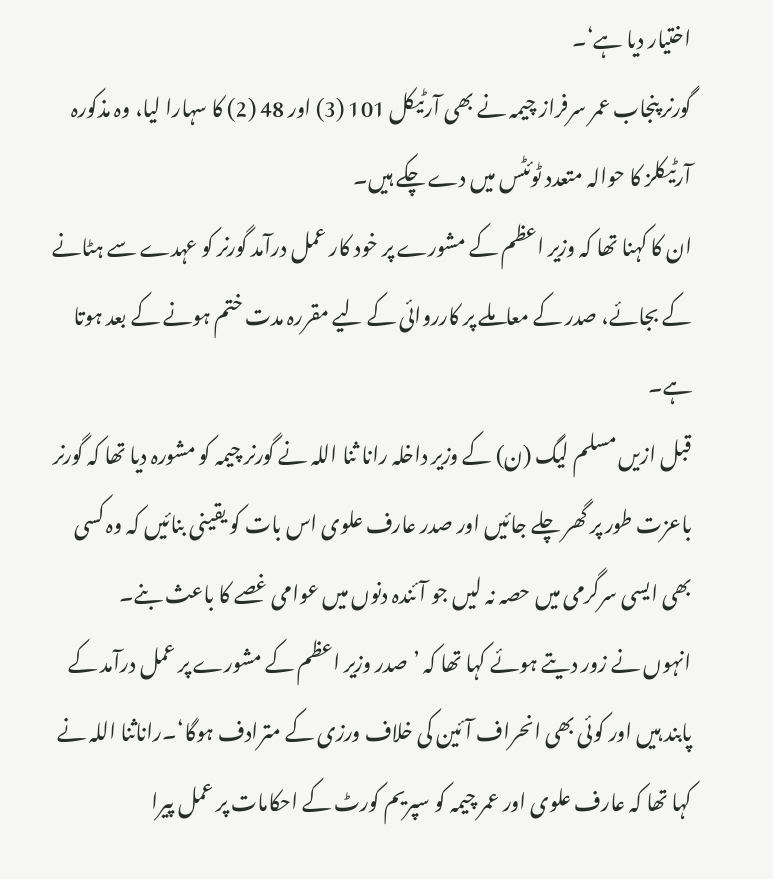اختیار دیا ہے‘۔
گورنر پنجاب عمر سرفراز چیمہ نے بھی آرٹیکل 101 (3) اور 48 (2) کا سہارا لیا، وہ مذکورہ آرٹیکلز کا حوالہ متعدد ٹوئٹس میں دے چکے ہیں۔
ان کا کہنا تھا کہ وزیر اعظم کے مشورے پر خود کار عمل درآمد گورنر کو عہدے سے ہٹانے کے بجائے، صدر کے معاملے پر کارروائی کے لیے مقررہ مدت ختم ہونے کے بعد ہوتا ہے۔
قبل ازیں مسلم لیگ (ن) کے وزیر داخلہ رانا ثنا اللہ نے گورنر چیمہ کو مشورہ دیا تھا کہ گورنر باعزت طور پر گھر چلے جائیں اور صدر عارف علوی اس بات کو یقینی بنائیں کہ وہ کسی بھی ایسی سرگرمی میں حصہ نہ لیں جو آئندہ دنوں میں عوامی غصے کا باعث بنے۔
انہوں نے زور دیتے ہوئے کہا تھا کہ ’صدر وزیر اعظم کے مشورے پر عمل درآمد کے پابند ہیں اور کوئی بھی انحراف آئین کی خلاف ورزی کے مترادف ہوگا‘۔راناثنا اللہ نے کہا تھا کہ عارف علوی اور عمر چیمہ کو سپریم کورٹ کے احکامات پر عمل پیرا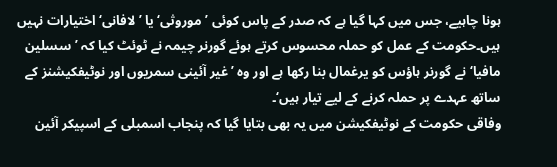ہونا چاہیے، جس میں کہا گیا ہے کہ صدر کے پاس کوئی ’موروثی‘ یا ’ لافانی‘ اختیارات نہیں ہیں۔حکومت کے عمل کو حملہ محسوس کرتے ہوئے گورنر چیمہ نے ٹوئٹ کیا کہ ’سسلین مافیا‘ نے گورنر ہاؤس کو یرغمال بنا رکھا ہے اور وہ ’غیر آئینی سمریوں اور نوٹیفکیشنز کے ساتھ عہدے پر حملہ کرنے کے لیے تیار ہیں‘۔
وفاقی حکومت کے نوٹیفکیشن میں یہ بھی بتایا گیا کہ پنجاب اسمبلی کے اسپیکر آئین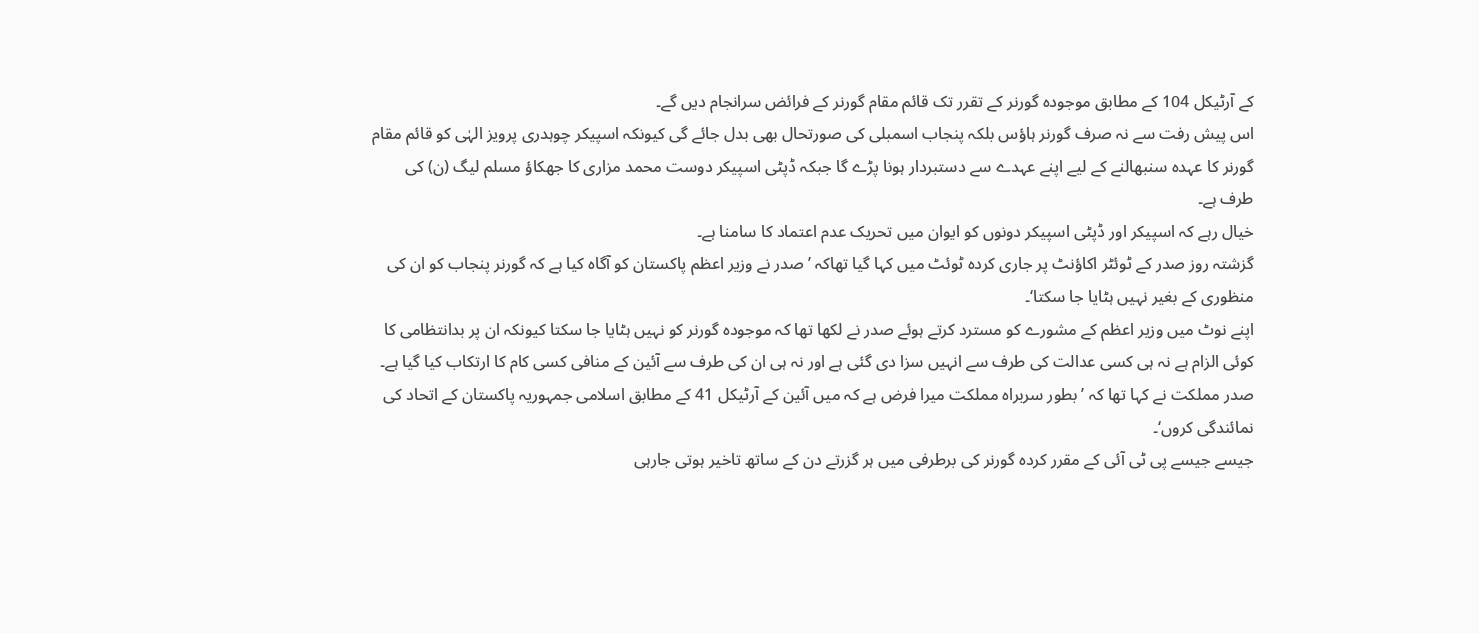کے آرٹیکل 104 کے مطابق موجودہ گورنر کے تقرر تک قائم مقام گورنر کے فرائض سرانجام دیں گے۔
اس پیش رفت سے نہ صرف گورنر ہاؤس بلکہ پنجاب اسمبلی کی صورتحال بھی بدل جائے گی کیونکہ اسپیکر چوہدری پرویز الہٰی کو قائم مقام گورنر کا عہدہ سنبھالنے کے لیے اپنے عہدے سے دستبردار ہونا پڑے گا جبکہ ڈپٹی اسپیکر دوست محمد مزاری کا جھکاؤ مسلم لیگ (ن) کی طرف ہے۔
خیال رہے کہ اسپیکر اور ڈپٹی اسپیکر دونوں کو ایوان میں تحریک عدم اعتماد کا سامنا ہے۔
گزشتہ روز صدر کے ٹوئٹر اکاؤنٹ پر جاری کردہ ٹوئٹ میں کہا گیا تھاکہ ’صدر نے وزیر اعظم پاکستان کو آگاہ کیا ہے کہ گورنر پنجاب کو ان کی منظوری کے بغیر نہیں ہٹایا جا سکتا‘۔
اپنے نوٹ میں وزیر اعظم کے مشورے کو مسترد کرتے ہوئے صدر نے لکھا تھا کہ موجودہ گورنر کو نہیں ہٹایا جا سکتا کیونکہ ان پر بدانتظامی کا کوئی الزام ہے نہ ہی کسی عدالت کی طرف سے انہیں سزا دی گئی ہے اور نہ ہی ان کی طرف سے آئین کے منافی کسی کام کا ارتکاب کیا گیا ہے۔
صدر مملکت نے کہا تھا کہ ’بطور سربراہ مملکت میرا فرض ہے کہ میں آئین کے آرٹیکل 41 کے مطابق اسلامی جمہوریہ پاکستان کے اتحاد کی نمائندگی کروں‘۔
جیسے جیسے پی ٹی آئی کے مقرر کردہ گورنر کی برطرفی میں ہر گزرتے دن کے ساتھ تاخیر ہوتی جارہی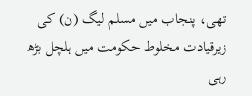تھی، پنجاب میں مسلم لیگ (ن) کی زیرقیادت مخلوط حکومت میں ہلچل بڑھ رہی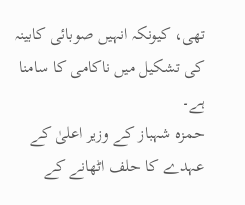تھی، کیونکہ انہیں صوبائی کابینہ کی تشکیل میں ناکامی کا سامنا ہے۔
حمزہ شہباز کے وزیر اعلیٰ کے عہدے کا حلف اٹھانے کے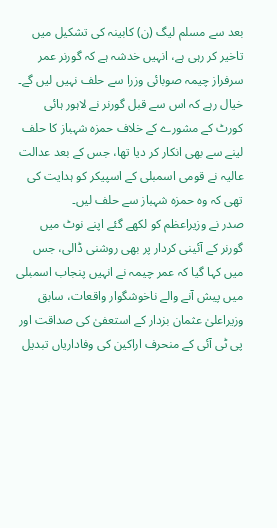بعد سے مسلم لیگ (ن) کابینہ کی تشکیل میں تاخیر کر رہی ہے، انہیں خدشہ ہے کہ گورنر عمر سرفراز چیمہ صوبائی وزرا سے حلف نہیں لیں گے۔
خیال رہے کہ اس سے قبل گورنر نے لاہور ہائی کورٹ کے مشورے کے خلاف حمزہ شہباز کا حلف لینے سے بھی انکار کر دیا تھا، جس کے بعد عدالت عالیہ نے قومی اسمبلی کے اسپیکر کو ہدایت کی تھی کہ وہ حمزہ شہباز سے حلف لیں۔
صدر نے وزیراعظم کو لکھے گئے اپنے نوٹ میں گورنر کے آئینی کردار پر بھی روشنی ڈالی، جس میں کہا گیا کہ عمر چیمہ نے انہیں پنجاب اسمبلی میں پیش آنے والے ناخوشگوار واقعات، سابق وزیراعلیٰ عثمان بزدار کے استعفیٰ کی صداقت اور پی ٹی آئی کے منحرف اراکین کی وفاداریاں تبدیل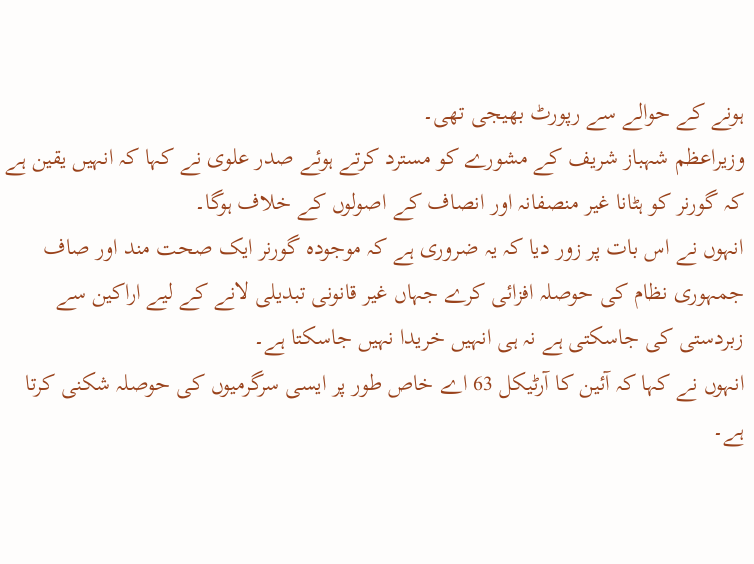ہونے کے حوالے سے رپورٹ بھیجی تھی۔
وزیراعظم شہباز شریف کے مشورے کو مسترد کرتے ہوئے صدر علوی نے کہا کہ انہیں یقین ہے کہ گورنر کو ہٹانا غیر منصفانہ اور انصاف کے اصولوں کے خلاف ہوگا۔
انہوں نے اس بات پر زور دیا کہ یہ ضروری ہے کہ موجودہ گورنر ایک صحت مند اور صاف جمہوری نظام کی حوصلہ افزائی کرے جہاں غیر قانونی تبدیلی لانے کے لیے اراکین سے زبردستی کی جاسکتی ہے نہ ہی انہیں خریدا نہیں جاسکتا ہے۔
انہوں نے کہا کہ آئین کا آرٹیکل 63 اے خاص طور پر ایسی سرگرمیوں کی حوصلہ شکنی کرتا ہے۔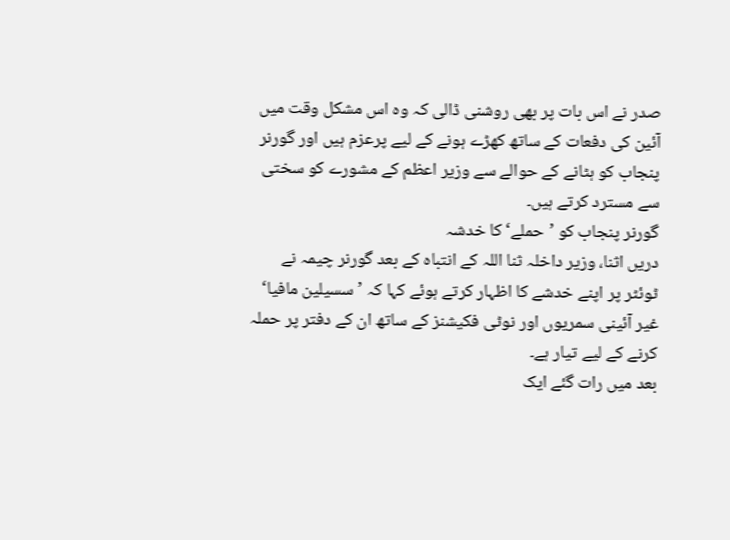صدر نے اس بات پر بھی روشنی ڈالی کہ وہ اس مشکل وقت میں آئین کی دفعات کے ساتھ کھڑے ہونے کے لیے پرعزم ہیں اور گورنر پنجاب کو ہٹانے کے حوالے سے وزیر اعظم کے مشورے کو سختی سے مسترد کرتے ہیں۔
گورنر پنجاب کو ’حملے‘ کا خدشہ
دریں اثنا، وزیر داخلہ ثنا اللہ کے انتباہ کے بعد گورنر چیمہ نے ٹوئٹر پر اپنے خدشے کا اظہار کرتے ہوئے کہا کہ ’سسیلین مافیا‘ غیر آئینی سمریوں اور نوٹی فکیشنز کے ساتھ ان کے دفتر پر حملہ کرنے کے لیے تیار ہے۔
بعد میں رات گئے ایک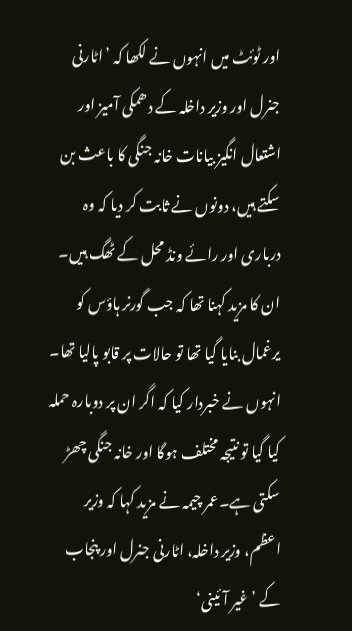اور ٹوئٹ میں انہوں نے لکھا کہ ’اٹارنی جنرل اور وزیر داخلہ کے دھمکی آمیز اور اشتعال انگیز بیانات خانہ جنگی کا باعث بن سکتے ہیں، دونوں نے ثابت کر دیا کہ وہ درباری اور رائے ونڈ محل کے ٹھگ ہیں۔
ان کا مزید کہنا تھا کہ جب گورنر ہاؤس کو یرغمال بنایا گیا تھا تو حالات پر قابو پالیا تھا۔
انہوں نے خبردار کیا کہ اگر ان پر دوبارہ حملہ کیا گیا تو نتیجہ مختلف ہوگا اور خانہ جنگی چھڑ سکتی ہے۔عمر چیمہ نے مزید کہا کہ وزیر اعظم، وزیر داخلہ، اٹارنی جنرل اور پنجاب کے ’غیر آئینی‘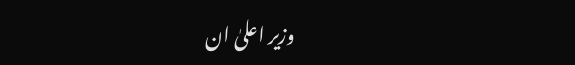وزیر اعلیٰ ان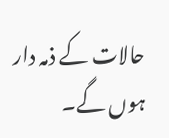حالات کے ذمہ دار ہوں گے۔